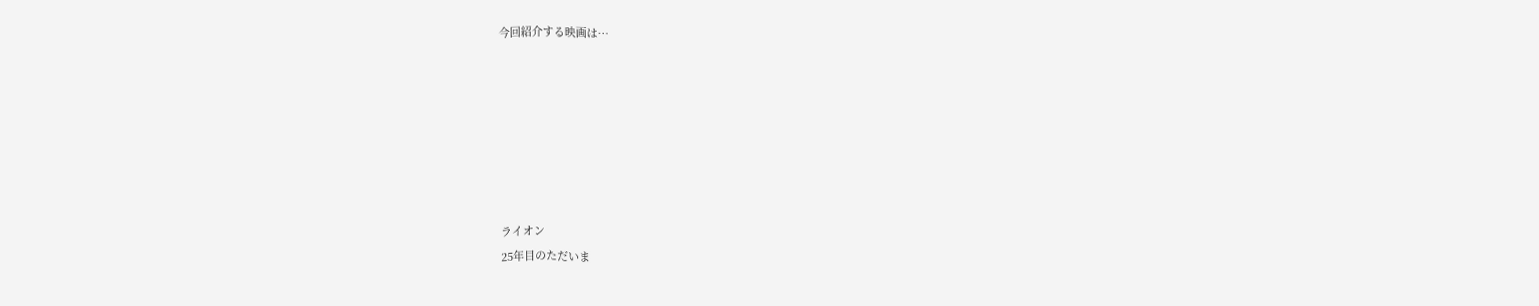今回紹介する映画は…







ライオン
25年目のただいま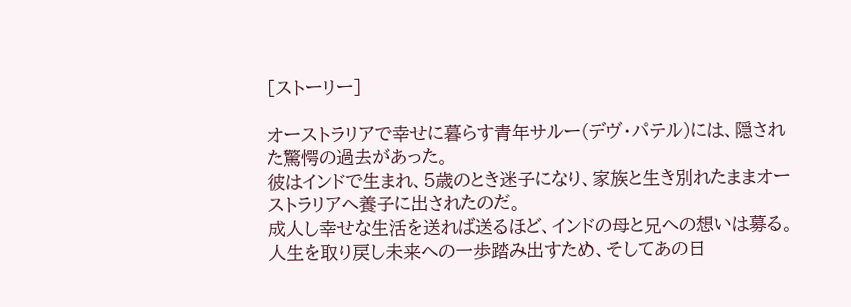[ストーリー]

オーストラリアで幸せに暮らす青年サルー(デヴ・パテル)には、隠された驚愕の過去があった。
彼はインドで生まれ、5歳のとき迷子になり、家族と生き別れたままオーストラリアへ養子に出されたのだ。
成人し幸せな生活を送れば送るほど、インドの母と兄への想いは募る。
人生を取り戻し未来への一歩踏み出すため、そしてあの日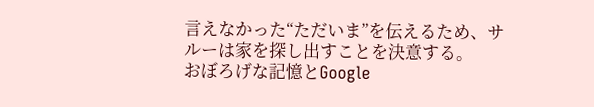言えなかった“ただいま”を伝えるため、サルーは家を探し出すことを決意する。
おぼろげな記憶とGoogle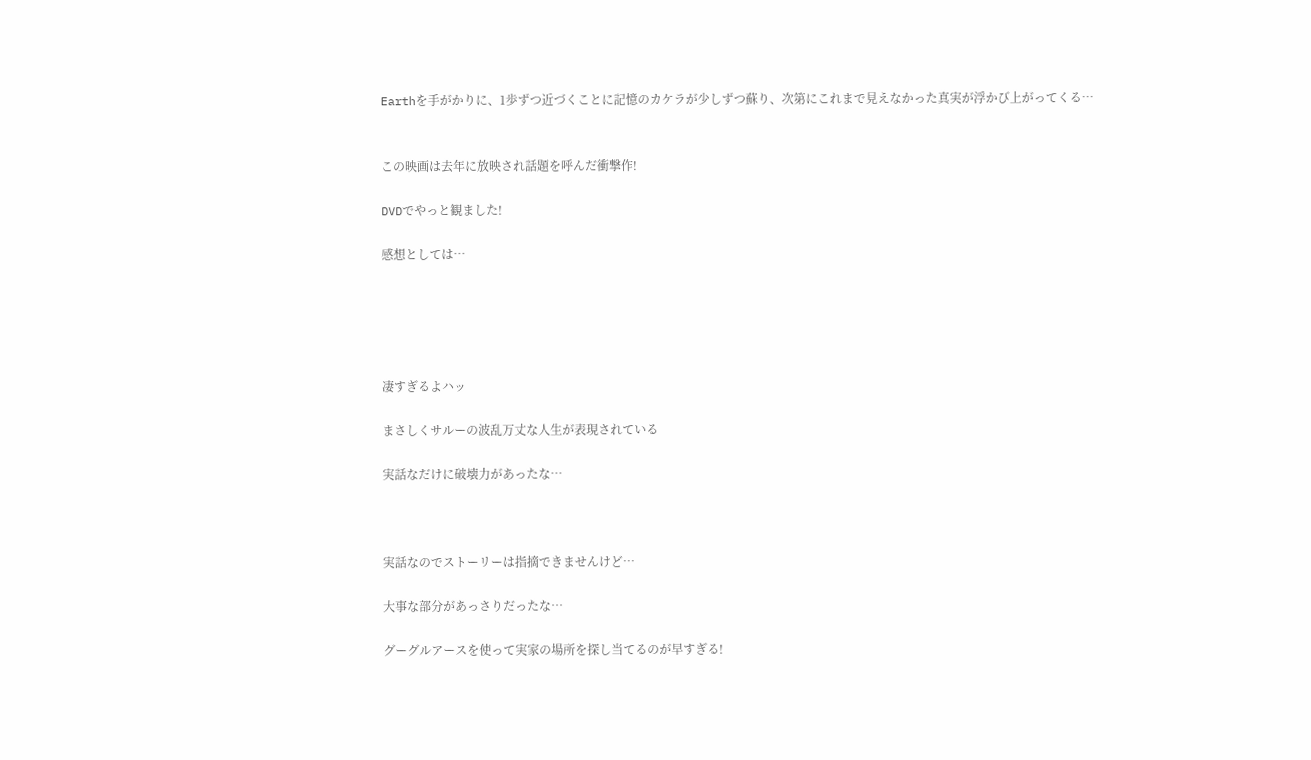Earthを手がかりに、1歩ずつ近づくことに記憶のカケラが少しずつ蘇り、次第にこれまで見えなかった真実が浮かび上がってくる…


この映画は去年に放映され話題を呼んだ衝撃作!

DVDでやっと観ました!

感想としては…





凄すぎるよハッ

まさしくサルーの波乱万丈な人生が表現されている

実話なだけに破壊力があったな…



実話なのでストーリーは指摘できませんけど…

大事な部分があっさりだったな…

グーグルアースを使って実家の場所を探し当てるのが早すぎる!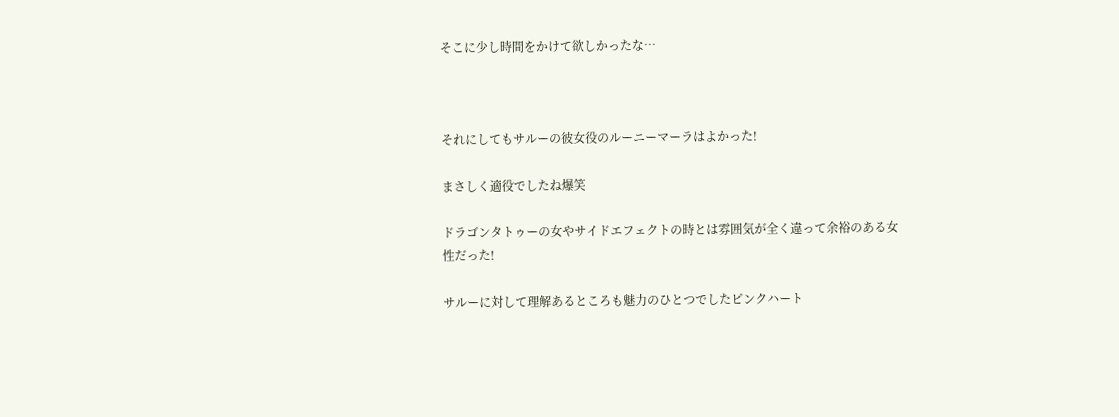そこに少し時間をかけて欲しかったな…



それにしてもサルーの彼女役のルーニーマーラはよかった!

まさしく適役でしたね爆笑

ドラゴンタトゥーの女やサイドエフェクトの時とは雰囲気が全く違って余裕のある女性だった!

サルーに対して理解あるところも魅力のひとつでしたピンクハート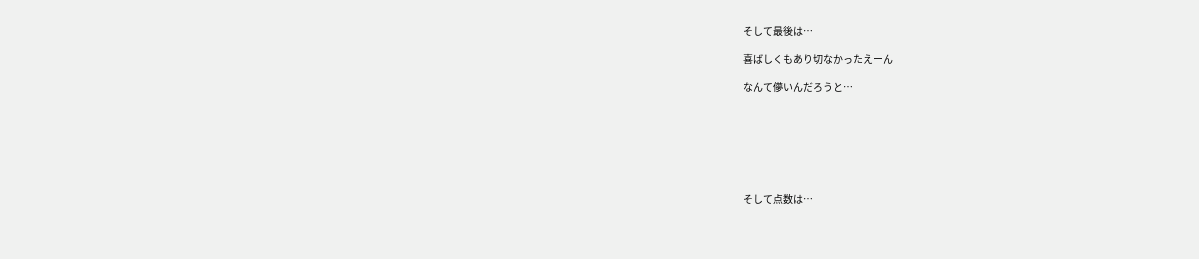そして最後は…

喜ばしくもあり切なかったえーん

なんて儚いんだろうと…







そして点数は…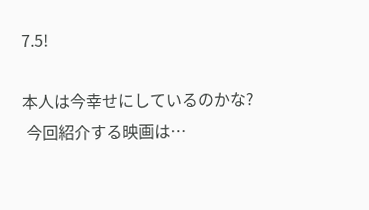7.5!

本人は今幸せにしているのかな?
 今回紹介する映画は…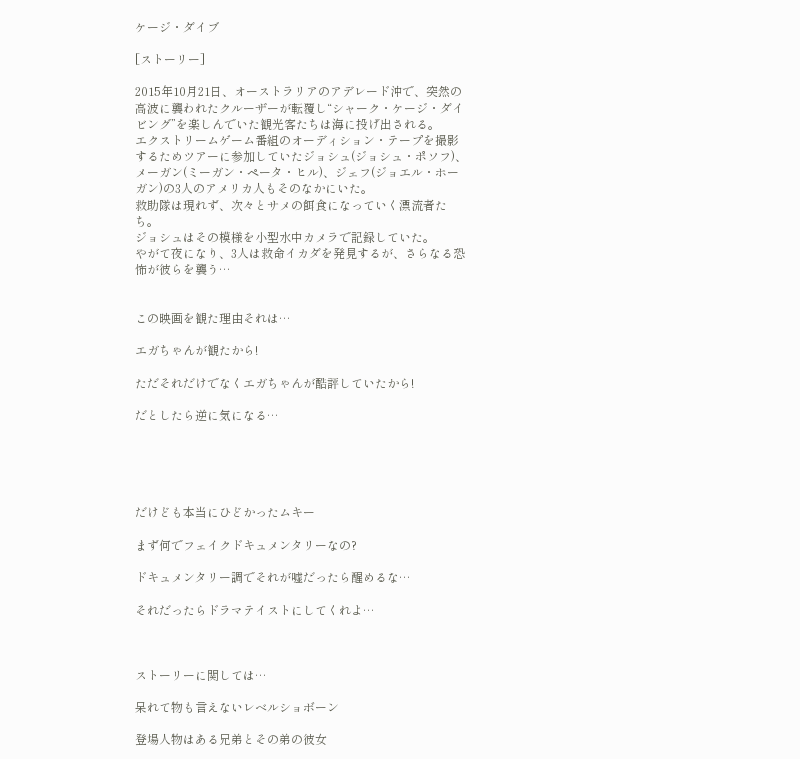ケージ・ダイブ

[ストーリー]

2015年10月21日、オーストラリアのアデレード沖で、突然の高波に襲われたクルーザーが転覆し“シャーク・ケージ・ダイビング”を楽しんでいた観光客たちは海に投げ出される。
エクストリームゲーム番組のオーディション・テープを撮影するためツアーに参加していたジョシュ(ジョシュ・ポソフ)、メーガン(ミーガン・ペータ・ヒル)、ジェフ(ジョエル・ホーガン)の3人のアメリカ人もそのなかにいた。
救助隊は現れず、次々とサメの餌食になっていく漂流者たち。
ジョシュはその模様を小型水中カメラで記録していた。
やがて夜になり、3人は救命イカダを発見するが、さらなる恐怖が彼らを襲う…


この映画を観た理由それは…

エガちゃんが観たから!

ただそれだけでなくエガちゃんが酷評していたから!

だとしたら逆に気になる…





だけども本当にひどかったムキー

まず何でフェイクドキュメンタリーなの?

ドキュメンタリー調でそれが嘘だったら醒めるな…

それだったらドラマテイストにしてくれよ…



ストーリーに関しては…

呆れて物も言えないレベルショボーン

登場人物はある兄弟とその弟の彼女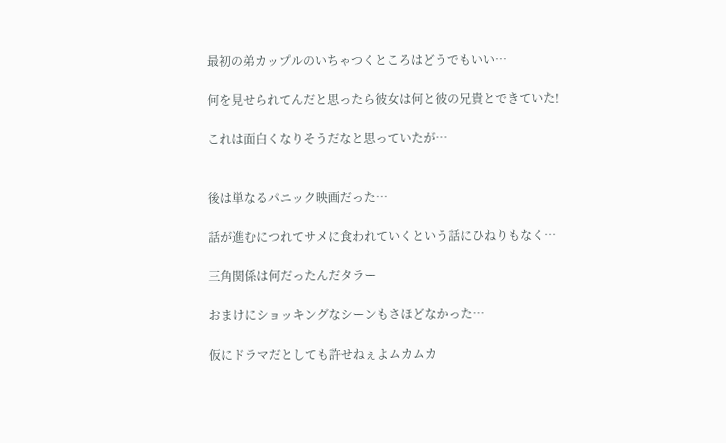最初の弟カップルのいちゃつくところはどうでもいい…

何を見せられてんだと思ったら彼女は何と彼の兄貴とできていた!

これは面白くなりそうだなと思っていたが…


後は単なるパニック映画だった…

話が進むにつれてサメに食われていくという話にひねりもなく…

三角関係は何だったんだタラー

おまけにショッキングなシーンもさほどなかった…

仮にドラマだとしても許せねぇよムカムカ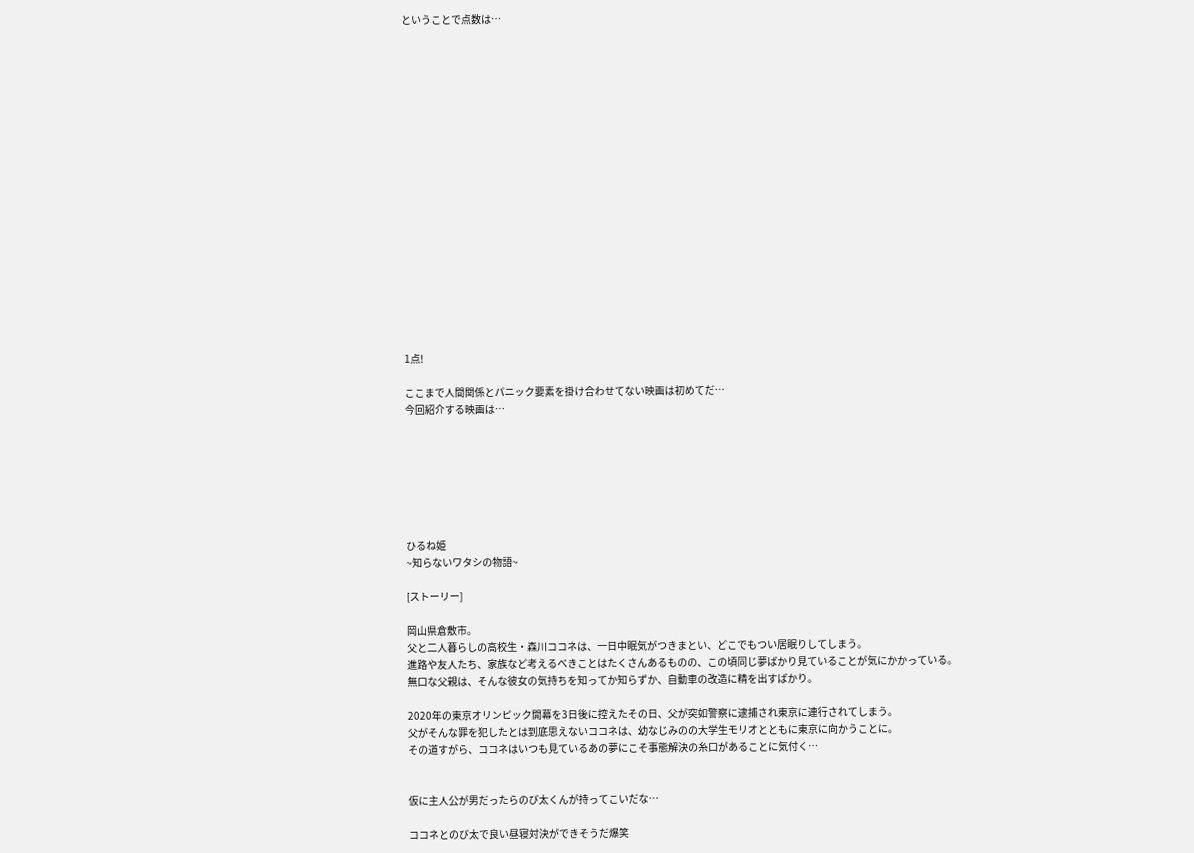ということで点数は…



















1点!

ここまで人間関係とパニック要素を掛け合わせてない映画は初めてだ…
今回紹介する映画は…







ひるね姫
~知らないワタシの物語~

[ストーリー]

岡山県倉敷市。
父と二人暮らしの高校生・森川ココネは、一日中眠気がつきまとい、どこでもつい居眠りしてしまう。
進路や友人たち、家族など考えるべきことはたくさんあるものの、この頃同じ夢ばかり見ていることが気にかかっている。
無口な父親は、そんな彼女の気持ちを知ってか知らずか、自動車の改造に精を出すばかり。

2020年の東京オリンピック開幕を3日後に控えたその日、父が突如警察に逮捕され東京に連行されてしまう。
父がそんな罪を犯したとは到底思えないココネは、幼なじみのの大学生モリオとともに東京に向かうことに。
その道すがら、ココネはいつも見ているあの夢にこそ事態解決の糸口があることに気付く…


仮に主人公が男だったらのび太くんが持ってこいだな…

ココネとのび太で良い昼寝対決ができそうだ爆笑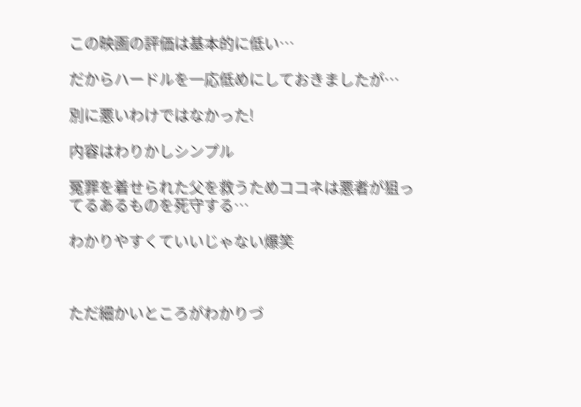この映画の評価は基本的に低い…

だからハードルを一応低めにしておきましたが…

別に悪いわけではなかった!

内容はわりかしシンプル

冤罪を着せられた父を救うためココネは悪者が狙ってるあるものを死守する…

わかりやすくていいじゃない爆笑



ただ細かいところがわかりづ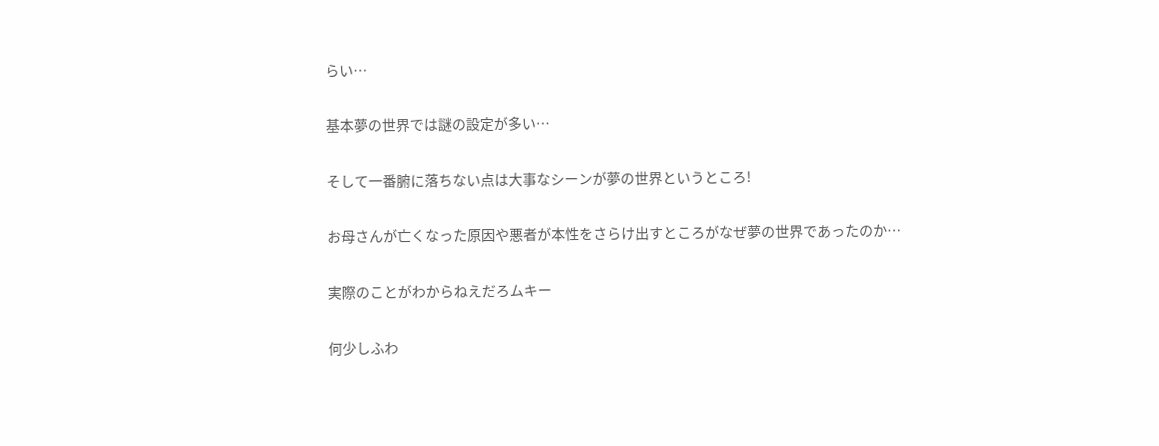らい…

基本夢の世界では謎の設定が多い…

そして一番腑に落ちない点は大事なシーンが夢の世界というところ!

お母さんが亡くなった原因や悪者が本性をさらけ出すところがなぜ夢の世界であったのか…

実際のことがわからねえだろムキー

何少しふわ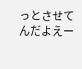っとさせてんだよえー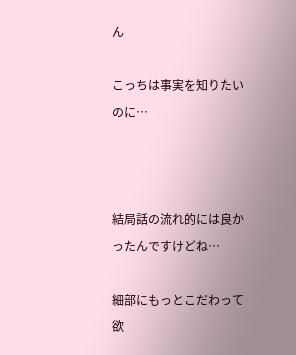ん

こっちは事実を知りたいのに…



結局話の流れ的には良かったんですけどね…

細部にもっとこだわって欲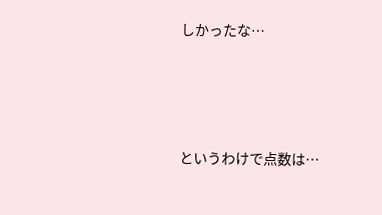しかったな…







というわけで点数は…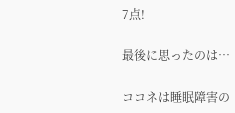7点!

最後に思ったのは…

ココネは睡眠障害の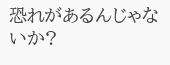恐れがあるんじゃないか?